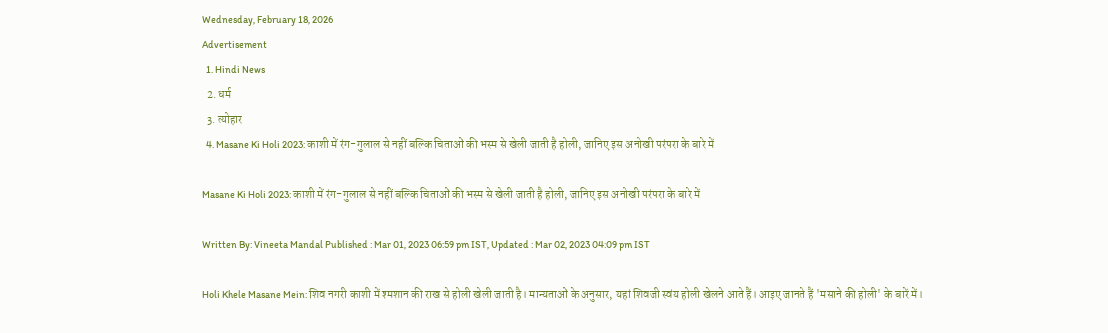Wednesday, February 18, 2026
Advertisement
  1. Hindi News
  2. धर्म
  3. त्योहार
  4. Masane Ki Holi 2023: काशी में रंग-गुलाल से नहीं बल्कि चिताओं की भस्म से खेली जाती है होली, जानिए इस अनोखी परंपरा के बारे में

Masane Ki Holi 2023: काशी में रंग-गुलाल से नहीं बल्कि चिताओं की भस्म से खेली जाती है होली, जानिए इस अनोखी परंपरा के बारे में

Written By: Vineeta Mandal Published : Mar 01, 2023 06:59 pm IST, Updated : Mar 02, 2023 04:09 pm IST

Holi Khele Masane Mein: शिव नगरी काशी में श्मशान की राख से होली खेली जाती है। मान्यताओं के अनुसार, यहां शिवजी स्वंय होली खेलने आते हैं। आइए जानते हैं 'मसाने की होली' के बारें में।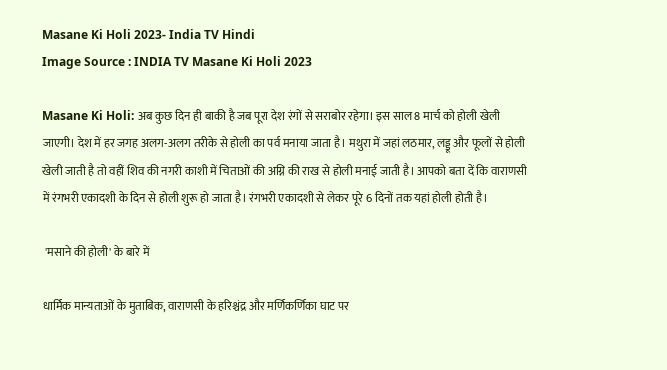Masane Ki Holi 2023- India TV Hindi
Image Source : INDIA TV Masane Ki Holi 2023

Masane Ki Holi: अब कुछ दिन ही बाकी है जब पूरा देश रंगों से सराबोर रहेगा। इस साल 8 मार्च को होली खेली जाएगी। देश में हर जगह अलग-अलग तरीके से होली का पर्व मनाया जाता है। मथुरा में जहां लठमार, लड्डू और फूलों से होली खेली जाती है तो वहीं शिव की नगरी काशी में चिताओं की अग्नि की राख से होली मनाई जाती है। आपको बता दें कि वाराणसी में रंगभरी एकादशी के दिन से होली शुरू हो जाता है। रंगभरी एकादशी से लेकर पूरे 6 दिनों तक यहां होली होती है।

 'मसाने की होली' के बारे में

धार्मिक मान्यताओं के मुताबिक, वाराणसी के हरिश्चंद्र और मर्णिकर्णिका घाट पर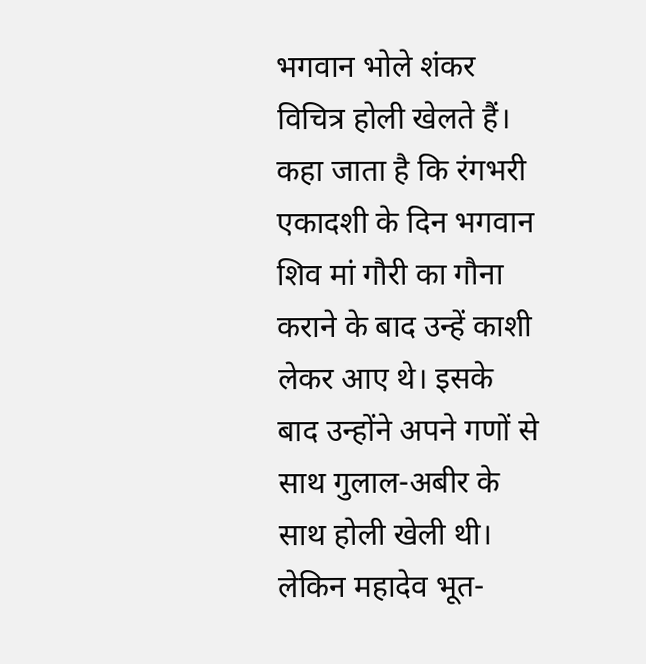भगवान भोले शंकर विचित्र होली खेलते हैं। कहा जाता है कि रंगभरी एकादशी के दिन भगवान शिव मां गौरी का गौना कराने के बाद उन्हें काशी लेकर आए थे। इसके बाद उन्होंने अपने गणों से साथ गुलाल-अबीर के साथ होली खेली थी। लेकिन महादेव भूत-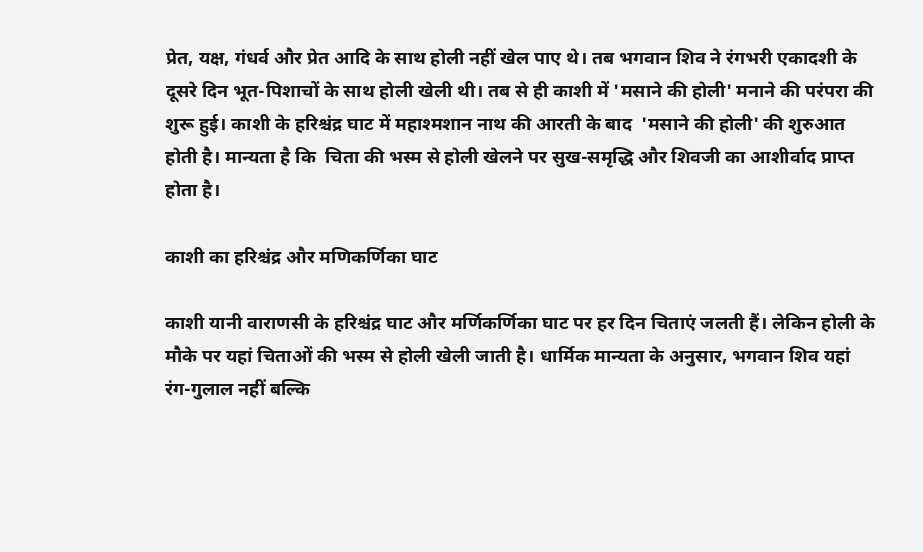प्रेत, यक्ष, गंधर्व और प्रेत आदि के साथ होली नहीं खेल पाए थे। तब भगवान शिव ने रंगभरी एकादशी के दूसरे दिन भूत-पिशाचों के साथ होली खेली थी। तब से ही काशी में 'मसाने की होली' मनाने की परंपरा की शुरू हुई। काशी के हरिश्चंद्र घाट में महाश्मशान नाथ की आरती के बाद  'मसाने की होली' की शुरुआत होती है। मान्यता है कि  चिता की भस्म से होली खेलने पर सुख-समृद्धि और शिवजी का आशीर्वाद प्राप्त होता है।

काशी का हरिश्चंद्र और मणिकर्णिका घाट

काशी यानी वाराणसी के हरिश्चंद्र घाट और मर्णिकर्णिका घाट पर हर दिन चिताएं जलती हैं। लेकिन होली के मौके पर यहां चिताओं की भस्म से होली खेली जाती है। धार्मिक मान्यता के अनुसार, भगवान शिव यहां रंग-गुलाल नहीं बल्कि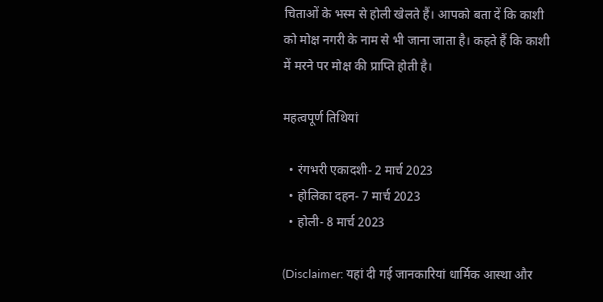चिताओं के भस्म से होली खेलते हैं। आपको बता दें कि काशी को मोक्ष नगरी के नाम से भी जाना जाता है। कहते हैं कि काशी में मरने पर मोक्ष की प्राप्ति होती है।

महत्वपूर्ण तिथियां

  • रंगभरी एकादशी- 2 मार्च 2023
  • होलिका दहन- 7 मार्च 2023
  • होली- 8 मार्च 2023

(Disclaimer: यहां दी गई जानकारियां धार्मिक आस्था और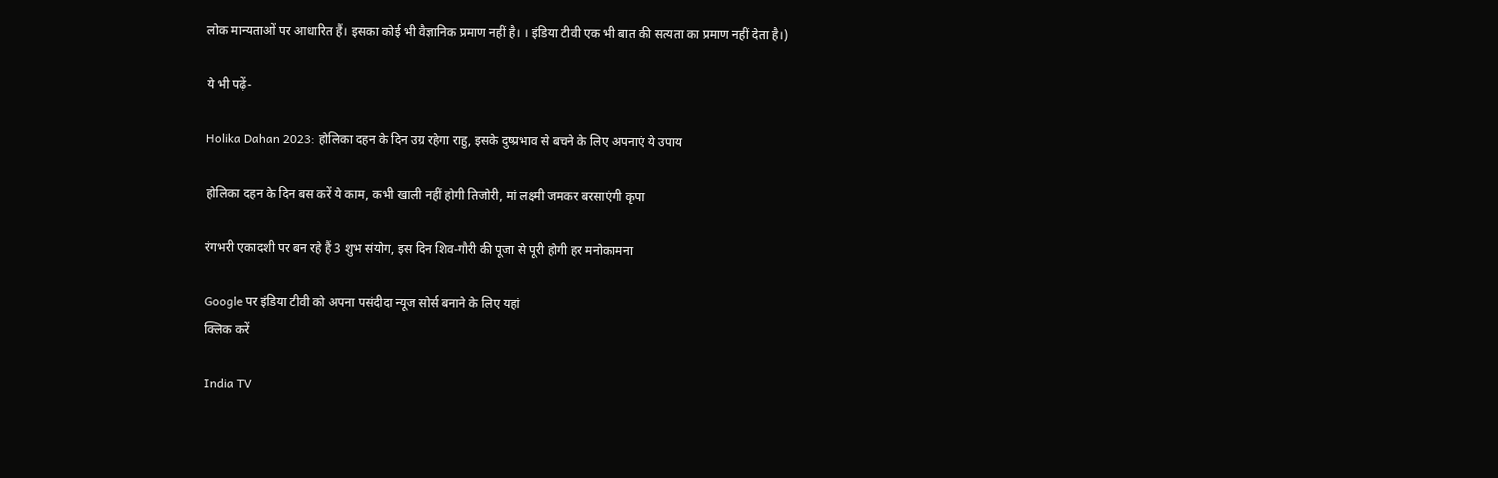लोक मान्यताओं पर आधारित हैं। इसका कोई भी वैज्ञानिक प्रमाण नहीं है। । इंडिया टीवी एक भी बात की सत्यता का प्रमाण नहीं देता है।)

ये भी पढ़ें-

Holika Dahan 2023: होलिका दहन के दिन उग्र रहेगा राहु, इसके दुष्प्रभाव से बचने के लिए अपनाएं ये उपाय

होलिका दहन के दिन बस करें ये काम, कभी खाली नहीं होगी तिजोरी, मां लक्ष्मी जमकर बरसाएंगी कृपा

रंगभरी एकादशी पर बन रहे हैं 3 शुभ संयोग, इस दिन शिव-गौरी की पूजा से पूरी होगी हर मनोकामना

Google पर इंडिया टीवी को अपना पसंदीदा न्यूज सोर्स बनाने के लिए यहां
क्लिक करें

India TV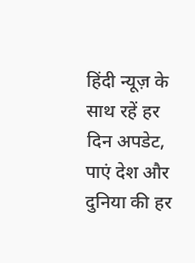हिंदी न्यूज़ के साथ रहें हर दिन अपडेट, पाएं देश और दुनिया की हर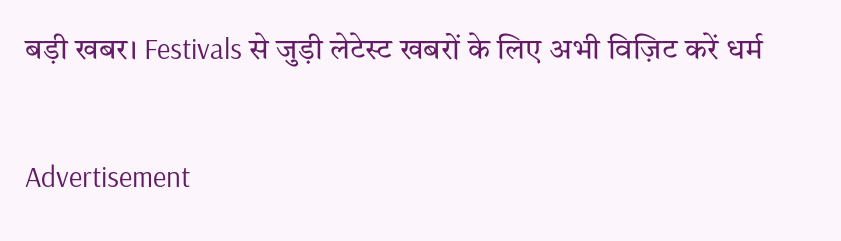बड़ी खबर। Festivals से जुड़ी लेटेस्ट खबरों के लिए अभी विज़िट करें धर्म

Advertisement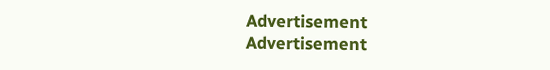Advertisement
Advertisement